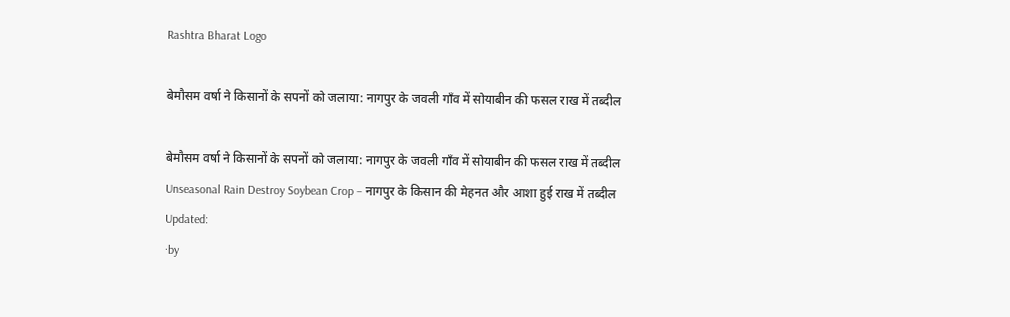Rashtra Bharat Logo

बेमौसम वर्षा ने किसानों के सपनों को जलाया: नागपुर के जवली गाँव में सोयाबीन की फसल राख में तब्दील

बेमौसम वर्षा ने किसानों के सपनों को जलाया: नागपुर के जवली गाँव में सोयाबीन की फसल राख में तब्दील
Unseasonal Rain Destroy Soybean Crop – नागपुर के किसान की मेहनत और आशा हुई राख में तब्दील
Updated:
·by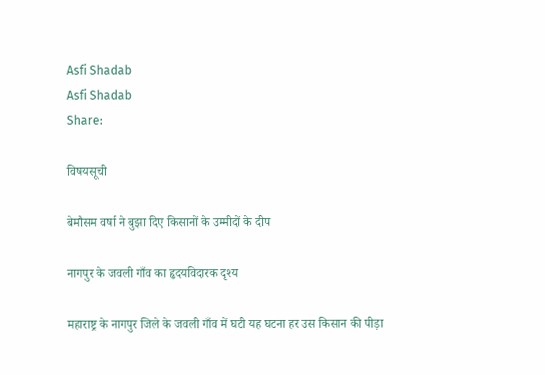Asfi Shadab
Asfi Shadab
Share:

विषयसूची

बेमौसम वर्षा ने बुझा दिए किसानों के उम्मीदों के दीप

नागपुर के जवली गाँव का हृदयविदारक दृश्य

महाराष्ट्र के नागपुर जिले के जवली गाँव में घटी यह घटना हर उस किसान की पीड़ा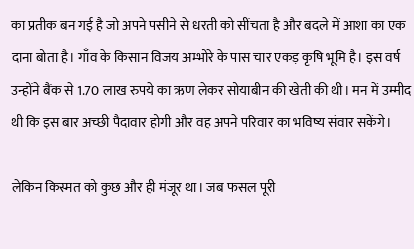का प्रतीक बन गई है जो अपने पसीने से धरती को सींचता है और बदले में आशा का एक दाना बोता है। गाँव के किसान विजय अम्भोरे के पास चार एकड़ कृषि भूमि है। इस वर्ष उन्होंने बैंक से 1.70 लाख रुपये का ऋण लेकर सोयाबीन की खेती की थी। मन में उम्मीद थी कि इस बार अच्छी पैदावार होगी और वह अपने परिवार का भविष्य संवार सकेंगे।

लेकिन किस्मत को कुछ और ही मंजूर था। जब फसल पूरी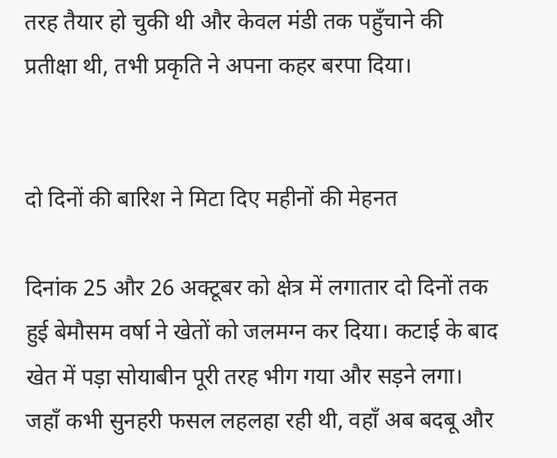तरह तैयार हो चुकी थी और केवल मंडी तक पहुँचाने की प्रतीक्षा थी, तभी प्रकृति ने अपना कहर बरपा दिया।


दो दिनों की बारिश ने मिटा दिए महीनों की मेहनत

दिनांक 25 और 26 अक्टूबर को क्षेत्र में लगातार दो दिनों तक हुई बेमौसम वर्षा ने खेतों को जलमग्न कर दिया। कटाई के बाद खेत में पड़ा सोयाबीन पूरी तरह भीग गया और सड़ने लगा। जहाँ कभी सुनहरी फसल लहलहा रही थी, वहाँ अब बदबू और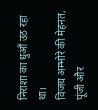निराशा का धुआँ उठ रहा था।
विजय अम्भोरे की मेहनत, पूंजी और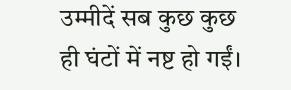उम्मीदें सब कुछ कुछ ही घंटों में नष्ट हो गईं।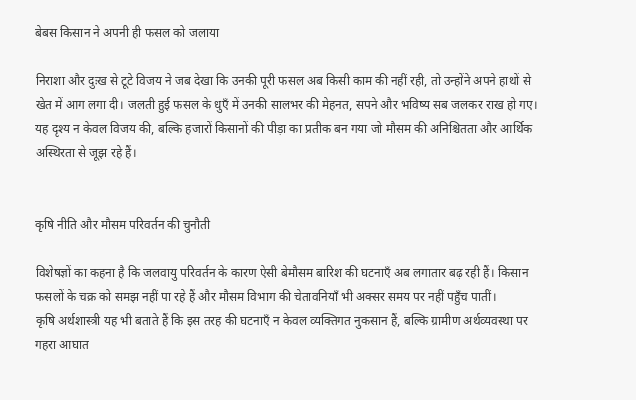बेबस किसान ने अपनी ही फसल को जलाया

निराशा और दुःख से टूटे विजय ने जब देखा कि उनकी पूरी फसल अब किसी काम की नहीं रही, तो उन्होंने अपने हाथों से खेत में आग लगा दी। जलती हुई फसल के धुएँ में उनकी सालभर की मेहनत, सपने और भविष्य सब जलकर राख हो गए।
यह दृश्य न केवल विजय की, बल्कि हजारों किसानों की पीड़ा का प्रतीक बन गया जो मौसम की अनिश्चितता और आर्थिक अस्थिरता से जूझ रहे हैं।


कृषि नीति और मौसम परिवर्तन की चुनौती

विशेषज्ञों का कहना है कि जलवायु परिवर्तन के कारण ऐसी बेमौसम बारिश की घटनाएँ अब लगातार बढ़ रही हैं। किसान फसलों के चक्र को समझ नहीं पा रहे हैं और मौसम विभाग की चेतावनियाँ भी अक्सर समय पर नहीं पहुँच पातीं।
कृषि अर्थशास्त्री यह भी बताते हैं कि इस तरह की घटनाएँ न केवल व्यक्तिगत नुकसान हैं, बल्कि ग्रामीण अर्थव्यवस्था पर गहरा आघात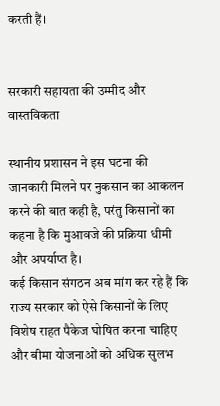करती हैं।


सरकारी सहायता की उम्मीद और वास्तविकता

स्थानीय प्रशासन ने इस घटना की जानकारी मिलने पर नुकसान का आकलन करने की बात कही है, परंतु किसानों का कहना है कि मुआवजे की प्रक्रिया धीमी और अपर्याप्त है।
कई किसान संगठन अब मांग कर रहे हैं कि राज्य सरकार को ऐसे किसानों के लिए विशेष राहत पैकेज घोषित करना चाहिए और बीमा योजनाओं को अधिक सुलभ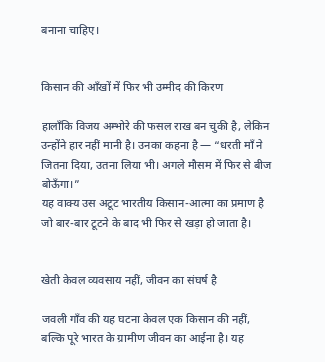बनाना चाहिए।


किसान की आँखों में फिर भी उम्मीद की किरण

हालाँकि विजय अम्भोरे की फसल राख बन चुकी है, लेकिन उन्होंने हार नहीं मानी है। उनका कहना है — “धरती माँ ने जितना दिया, उतना लिया भी। अगले मौसम में फिर से बीज बोऊँगा।”
यह वाक्य उस अटूट भारतीय किसान-आत्मा का प्रमाण है जो बार-बार टूटने के बाद भी फिर से खड़ा हो जाता है।


खेती केवल व्यवसाय नहीं, जीवन का संघर्ष है

जवली गाँव की यह घटना केवल एक किसान की नहीं, बल्कि पूरे भारत के ग्रामीण जीवन का आईना है। यह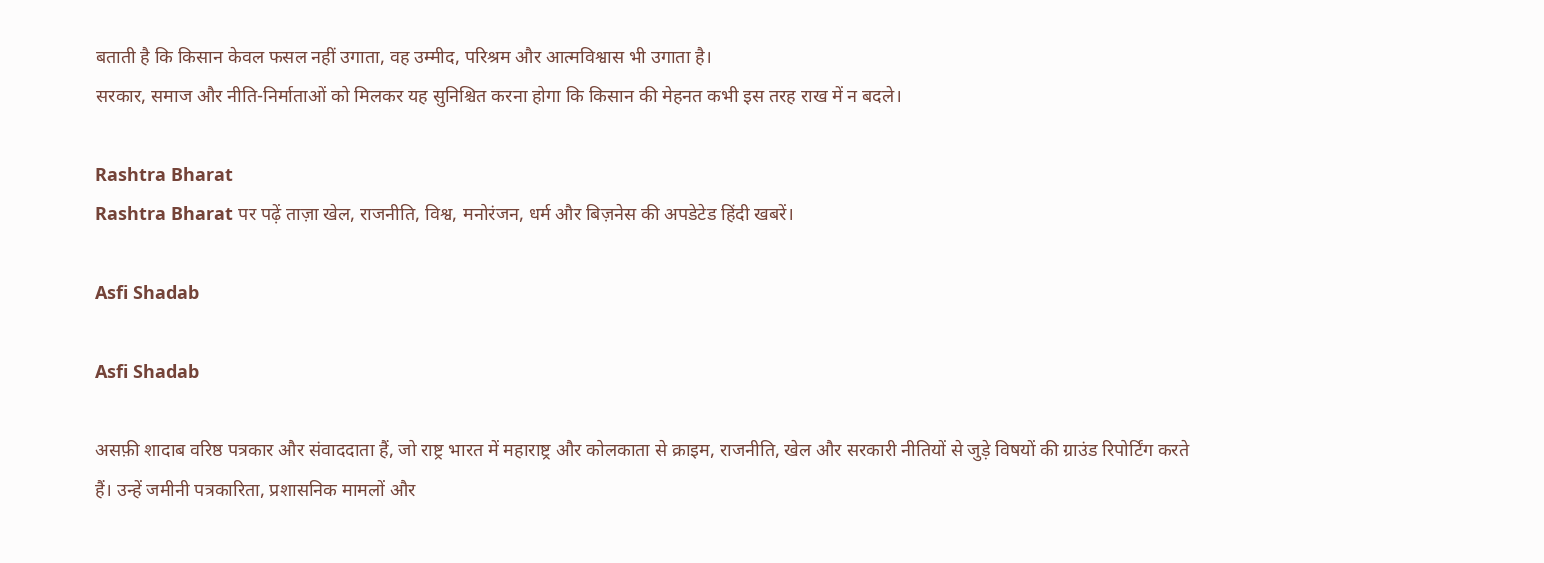बताती है कि किसान केवल फसल नहीं उगाता, वह उम्मीद, परिश्रम और आत्मविश्वास भी उगाता है।
सरकार, समाज और नीति-निर्माताओं को मिलकर यह सुनिश्चित करना होगा कि किसान की मेहनत कभी इस तरह राख में न बदले।

Rashtra Bharat
Rashtra Bharat पर पढ़ें ताज़ा खेल, राजनीति, विश्व, मनोरंजन, धर्म और बिज़नेस की अपडेटेड हिंदी खबरें।

Asfi Shadab

Asfi Shadab

असफ़ी शादाब वरिष्ठ पत्रकार और संवाददाता हैं, जो राष्ट्र भारत में महाराष्ट्र और कोलकाता से क्राइम, राजनीति, खेल और सरकारी नीतियों से जुड़े विषयों की ग्राउंड रिपोर्टिंग करते हैं। उन्हें जमीनी पत्रकारिता, प्रशासनिक मामलों और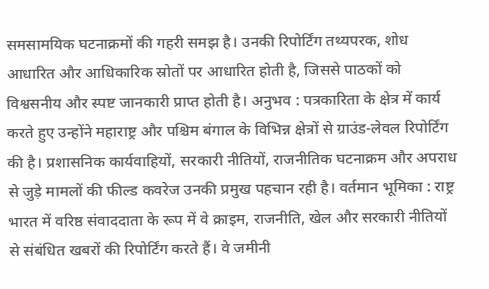समसामयिक घटनाक्रमों की गहरी समझ है। उनकी रिपोर्टिंग तथ्यपरक, शोध आधारित और आधिकारिक स्रोतों पर आधारित होती है, जिससे पाठकों को विश्वसनीय और स्पष्ट जानकारी प्राप्त होती है। अनुभव : पत्रकारिता के क्षेत्र में कार्य करते हुए उन्होंने महाराष्ट्र और पश्चिम बंगाल के विभिन्न क्षेत्रों से ग्राउंड-लेवल रिपोर्टिंग की है। प्रशासनिक कार्यवाहियों, सरकारी नीतियों, राजनीतिक घटनाक्रम और अपराध से जुड़े मामलों की फील्ड कवरेज उनकी प्रमुख पहचान रही है। वर्तमान भूमिका : राष्ट्र भारत में वरिष्ठ संवाददाता के रूप में वे क्राइम, राजनीति, खेल और सरकारी नीतियों से संबंधित खबरों की रिपोर्टिंग करते हैं। वे जमीनी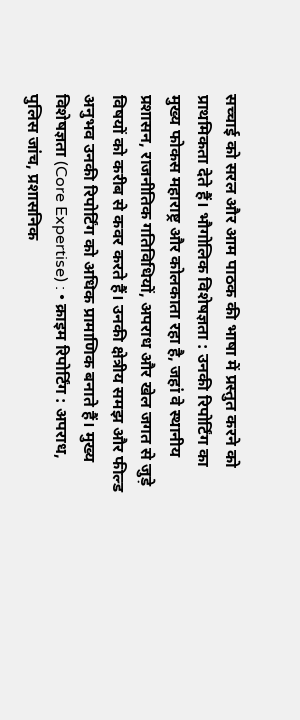सच्चाई को सरल और आम पाठक की भाषा में प्रस्तुत करने को प्राथमिकता देते हैं। भौगोलिक विशेषज्ञता : उनकी रिपोर्टिंग का मुख्य फोकस महाराष्ट्र और कोलकाता रहा है, जहां वे स्थानीय प्रशासन, राजनीतिक गतिविधियों, अपराध और खेल जगत से जुड़े विषयों को करीब से कवर करते हैं। उनकी क्षेत्रीय समझ और फील्ड अनुभव उनकी रिपोर्टिंग को अधिक प्रामाणिक बनाते हैं। मुख्य विशेषज्ञता (Core Expertise) : • क्राइम रिपोर्टिंग : अपराध, पुलिस जांच, प्रशासनिक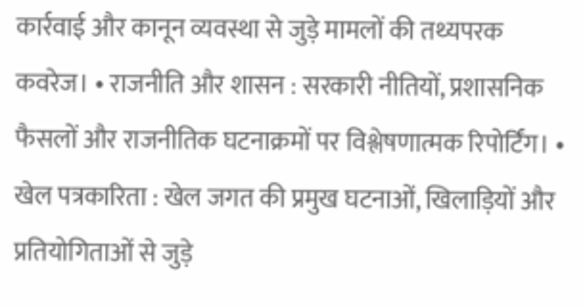कार्रवाई और कानून व्यवस्था से जुड़े मामलों की तथ्यपरक कवरेज। • राजनीति और शासन : सरकारी नीतियों, प्रशासनिक फैसलों और राजनीतिक घटनाक्रमों पर विश्लेषणात्मक रिपोर्टिंग। • खेल पत्रकारिता : खेल जगत की प्रमुख घटनाओं, खिलाड़ियों और प्रतियोगिताओं से जुड़े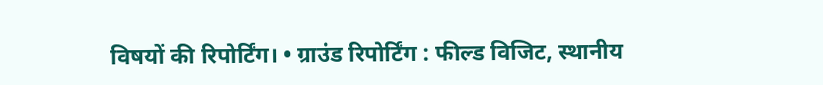विषयों की रिपोर्टिंग। • ग्राउंड रिपोर्टिंग : फील्ड विजिट, स्थानीय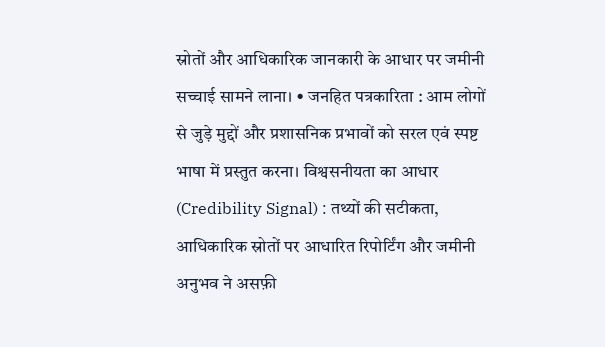स्रोतों और आधिकारिक जानकारी के आधार पर जमीनी सच्चाई सामने लाना। • जनहित पत्रकारिता : आम लोगों से जुड़े मुद्दों और प्रशासनिक प्रभावों को सरल एवं स्पष्ट भाषा में प्रस्तुत करना। विश्वसनीयता का आधार (Credibility Signal) : तथ्यों की सटीकता, आधिकारिक स्रोतों पर आधारित रिपोर्टिंग और जमीनी अनुभव ने असफ़ी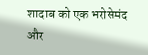शादाब को एक भरोसेमंद और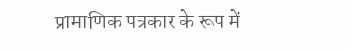प्रामाणिक पत्रकार के रूप में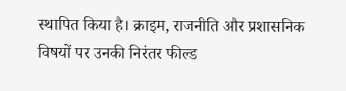स्थापित किया है। क्राइम, राजनीति और प्रशासनिक विषयों पर उनकी निरंतर फील्ड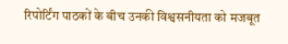रिपोर्टिंग पाठकों के बीच उनकी विश्वसनीयता को मजबूत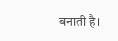बनाती है।